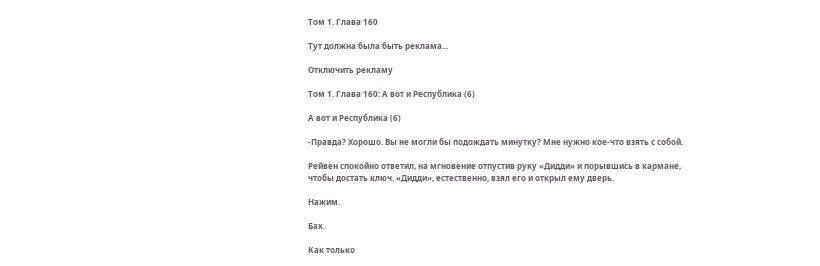Том 1. Глава 160

Тут должна была быть реклама...

Отключить рекламу

Том 1. Глава 160: А вот и Республика (6)

А вот и Республика (6)

-Правда? Хорошо. Вы не могли бы подождать минутку? Мне нужно кое-что взять с собой.

Рейвен спокойно ответил, на мгновение отпустив руку «Дидди» и порывшись в кармане, чтобы достать ключ. «Дидди», естественно, взял его и открыл ему дверь.

Нажим.

Бах.

Как только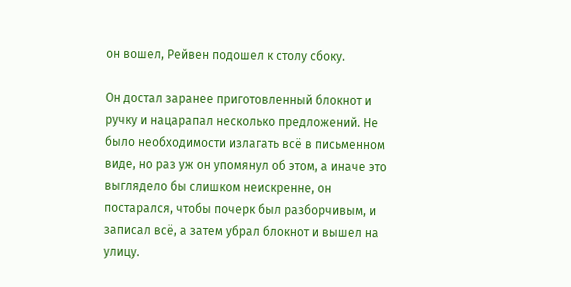он вошел, Рейвен подошел к столу сбоку.

Он достал заранее приготовленный блокнот и ручку и нацарапал несколько предложений. Не было необходимости излагать всё в письменном виде, но раз уж он упомянул об этом, а иначе это выглядело бы слишком неискренне, он постарался, чтобы почерк был разборчивым, и записал всё, а затем убрал блокнот и вышел на улицу.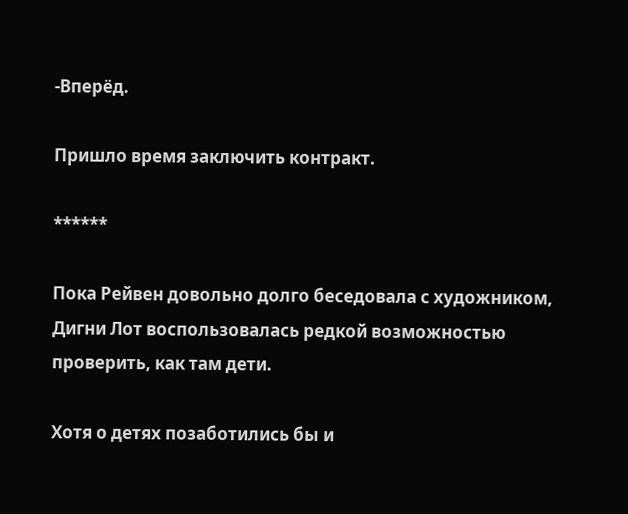-Вперёд.

Пришло время заключить контракт.

******

Пока Рейвен довольно долго беседовала с художником, Дигни Лот воспользовалась редкой возможностью проверить, как там дети.

Хотя о детях позаботились бы и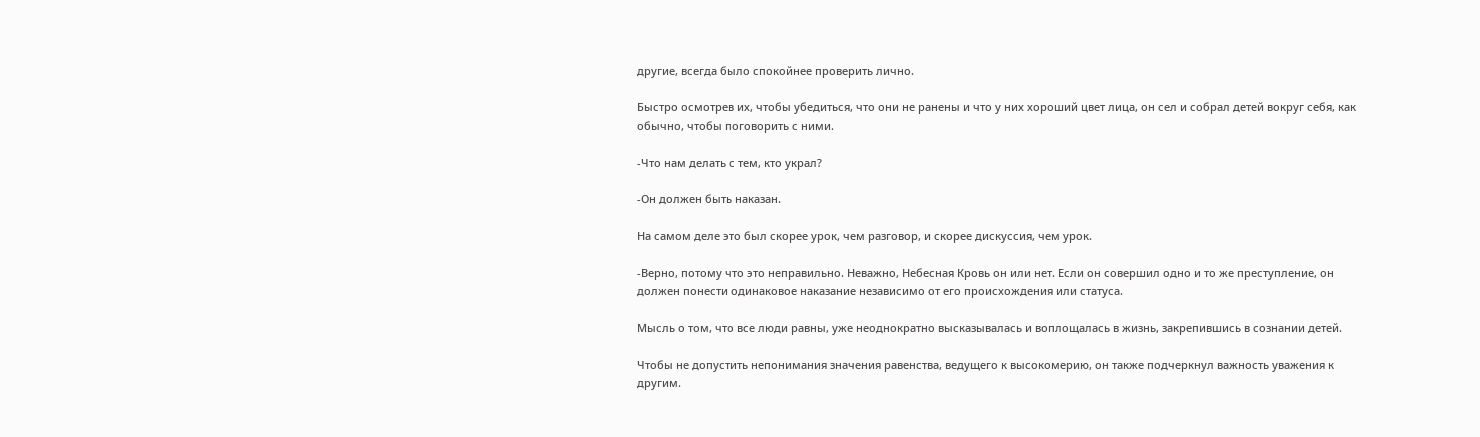другие, всегда было спокойнее проверить лично.

Быстро осмотрев их, чтобы убедиться, что они не ранены и что у них хороший цвет лица, он сел и собрал детей вокруг себя, как обычно, чтобы поговорить с ними.

-Что нам делать с тем, кто украл?

-Он должен быть наказан.

На самом деле это был скорее урок, чем разговор, и скорее дискуссия, чем урок.

-Верно, потому что это неправильно. Неважно, Небесная Кровь он или нет. Если он совершил одно и то же преступление, он должен понести одинаковое наказание независимо от его происхождения или статуса.

Мысль о том, что все люди равны, уже неоднократно высказывалась и воплощалась в жизнь, закрепившись в сознании детей.

Чтобы не допустить непонимания значения равенства, ведущего к высокомерию, он также подчеркнул важность уважения к другим.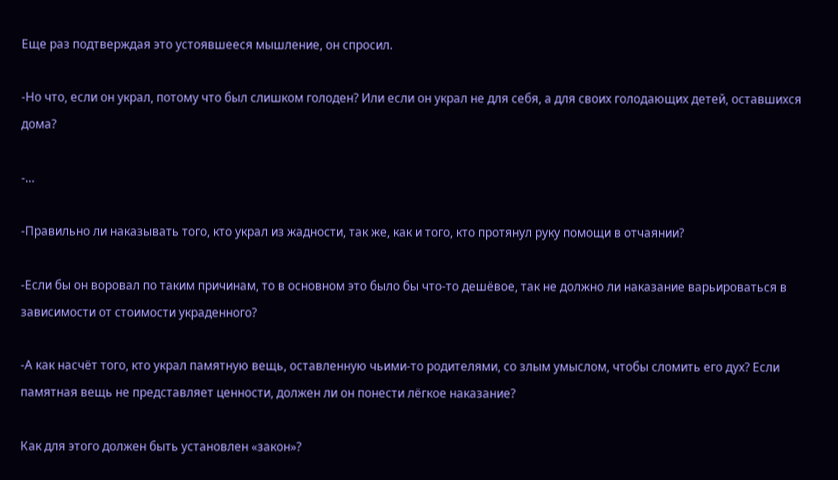Еще раз подтверждая это устоявшееся мышление, он спросил.

-Но что, если он украл, потому что был слишком голоден? Или если он украл не для себя, а для своих голодающих детей, оставшихся дома?

-…

-Правильно ли наказывать того, кто украл из жадности, так же, как и того, кто протянул руку помощи в отчаянии?

-Если бы он воровал по таким причинам, то в основном это было бы что-то дешёвое, так не должно ли наказание варьироваться в зависимости от стоимости украденного?

-А как насчёт того, кто украл памятную вещь, оставленную чьими-то родителями, со злым умыслом, чтобы сломить его дух? Если памятная вещь не представляет ценности, должен ли он понести лёгкое наказание?

Как для этого должен быть установлен «закон»?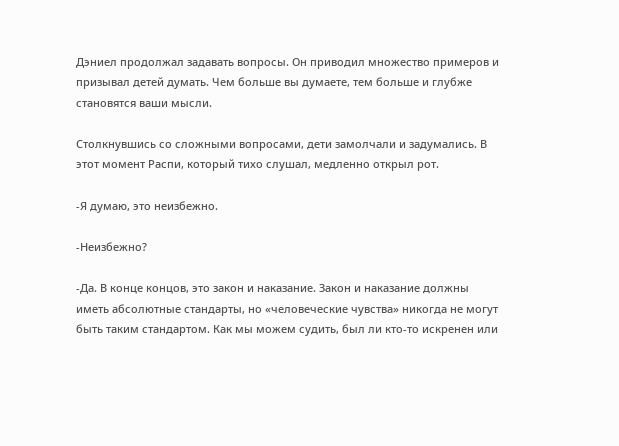Дэниел продолжал задавать вопросы. Он приводил множество примеров и призывал детей думать. Чем больше вы думаете, тем больше и глубже становятся ваши мысли.

Столкнувшись со сложными вопросами, дети замолчали и задумались. В этот момент Распи, который тихо слушал, медленно открыл рот.

-Я думаю, это неизбежно.

-Неизбежно?

-Да. В конце концов, это закон и наказание. Закон и наказание должны иметь абсолютные стандарты, но «человеческие чувства» никогда не могут быть таким стандартом. Как мы можем судить, был ли кто-то искренен или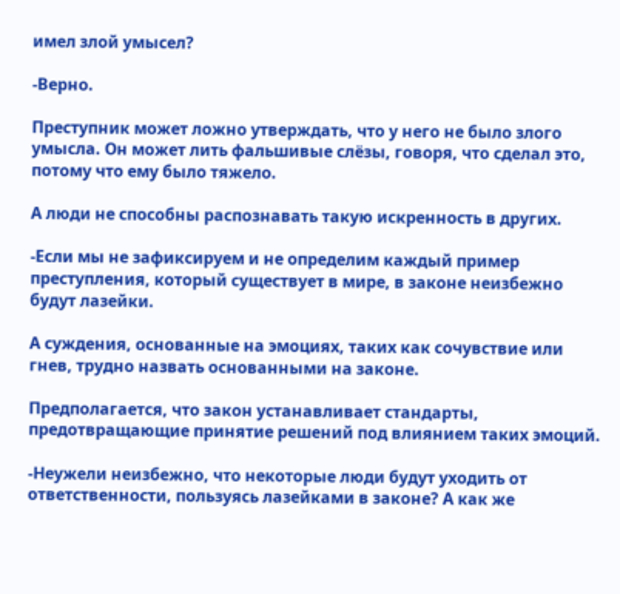имел злой умысел?

-Верно.

Преступник может ложно утверждать, что у него не было злого умысла. Он может лить фальшивые слёзы, говоря, что сделал это, потому что ему было тяжело.

А люди не способны распознавать такую искренность в других.

-Если мы не зафиксируем и не определим каждый пример преступления, который существует в мире, в законе неизбежно будут лазейки.

А суждения, основанные на эмоциях, таких как сочувствие или гнев, трудно назвать основанными на законе.

Предполагается, что закон устанавливает стандарты, предотвращающие принятие решений под влиянием таких эмоций.

-Неужели неизбежно, что некоторые люди будут уходить от ответственности, пользуясь лазейками в законе? А как же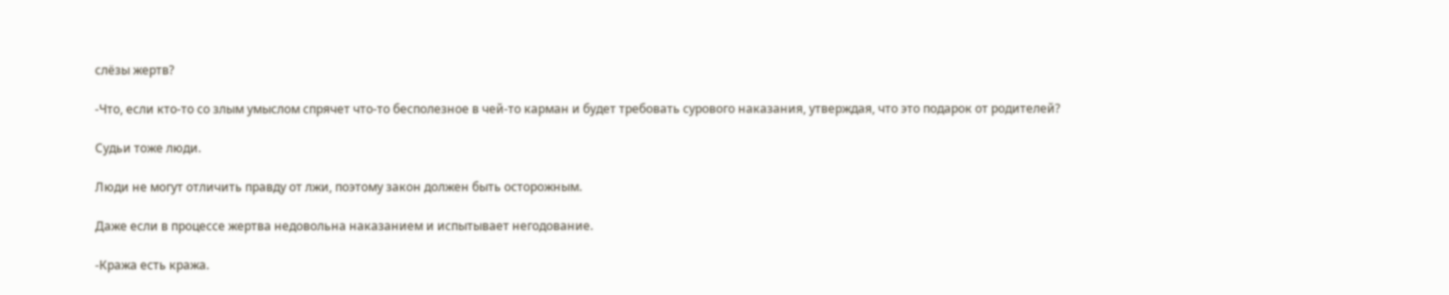слёзы жертв?

-Что, если кто-то со злым умыслом спрячет что-то бесполезное в чей-то карман и будет требовать сурового наказания, утверждая, что это подарок от родителей?

Судьи тоже люди.

Люди не могут отличить правду от лжи, поэтому закон должен быть осторожным.

Даже если в процессе жертва недовольна наказанием и испытывает негодование.

-Кража есть кража.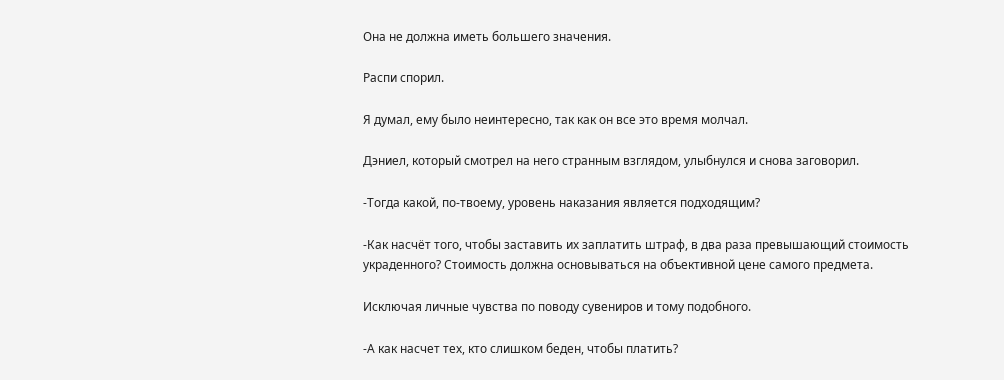Она не должна иметь большего значения.

Распи спорил.

Я думал, ему было неинтересно, так как он все это время молчал.

Дэниел, который смотрел на него странным взглядом, улыбнулся и снова заговорил.

-Тогда какой, по-твоему, уровень наказания является подходящим?

-Как насчёт того, чтобы заставить их заплатить штраф, в два раза превышающий стоимость украденного? Стоимость должна основываться на объективной цене самого предмета.

Исключая личные чувства по поводу сувениров и тому подобного.

-А как насчет тех, кто слишком беден, чтобы платить?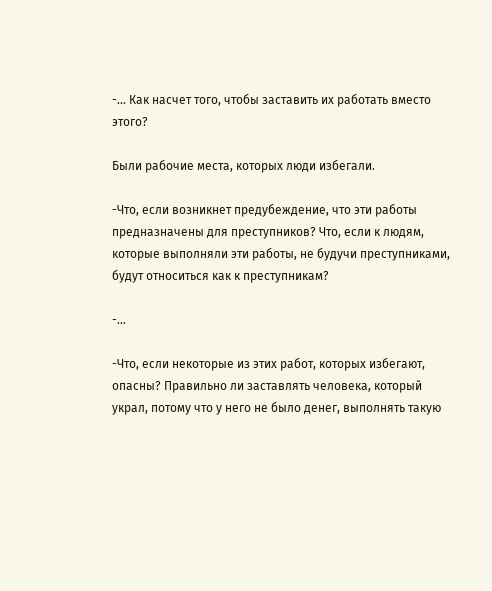-... Как насчет того, чтобы заставить их работать вместо этого?

Были рабочие места, которых люди избегали.

-Что, если возникнет предубеждение, что эти работы предназначены для преступников? Что, если к людям, которые выполняли эти работы, не будучи преступниками, будут относиться как к преступникам?

-…

-Что, если некоторые из этих работ, которых избегают, опасны? Правильно ли заставлять человека, который украл, потому что у него не было денег, выполнять такую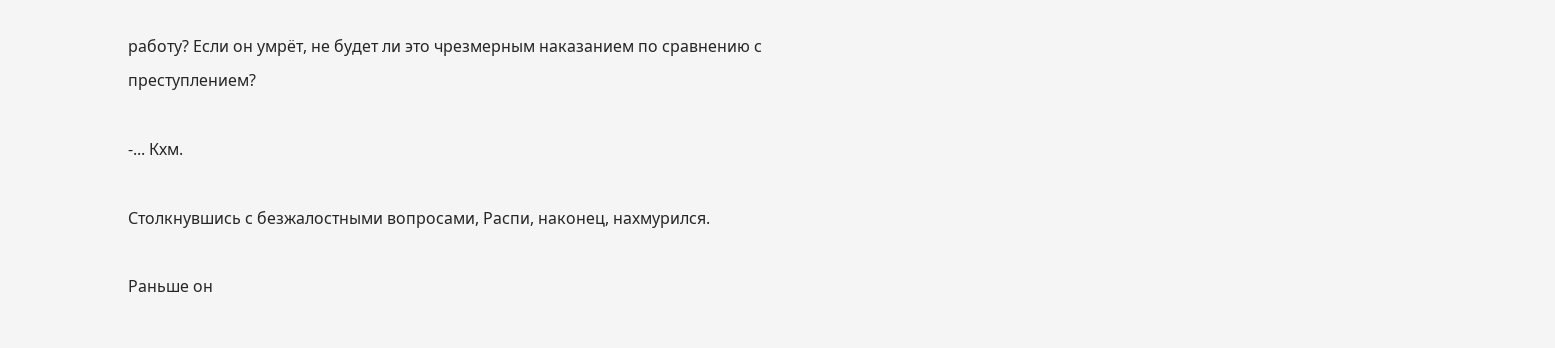работу? Если он умрёт, не будет ли это чрезмерным наказанием по сравнению с преступлением?

-... Кхм.

Столкнувшись с безжалостными вопросами, Распи, наконец, нахмурился.

Раньше он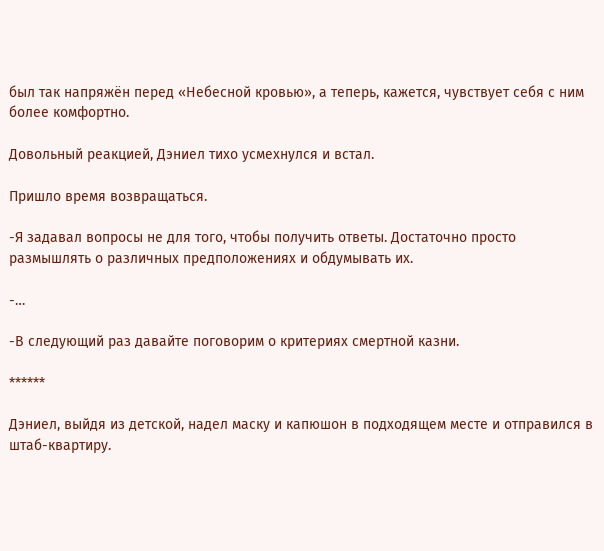был так напряжён перед «Небесной кровью», а теперь, кажется, чувствует себя с ним более комфортно.

Довольный реакцией, Дэниел тихо усмехнулся и встал.

Пришло время возвращаться.

-Я задавал вопросы не для того, чтобы получить ответы. Достаточно просто размышлять о различных предположениях и обдумывать их.

-…

-В следующий раз давайте поговорим о критериях смертной казни.

******

Дэниел, выйдя из детской, надел маску и капюшон в подходящем месте и отправился в штаб-квартиру.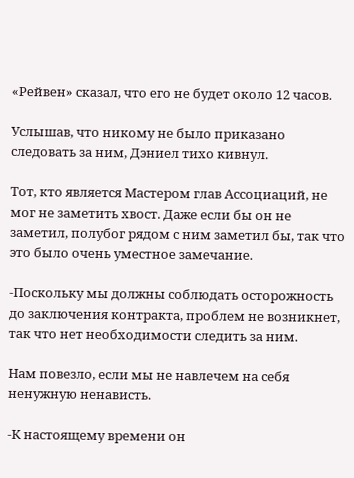«Рейвен» сказал, что его не будет около 12 часов.

Услышав, что никому не было приказано следовать за ним, Дэниел тихо кивнул.

Тот, кто является Мастером глав Ассоциаций, не мог не заметить хвост. Даже если бы он не заметил, полубог рядом с ним заметил бы, так что это было очень уместное замечание.

-Поскольку мы должны соблюдать осторожность до заключения контракта, проблем не возникнет, так что нет необходимости следить за ним.

Нам повезло, если мы не навлечем на себя ненужную ненависть.

-К настоящему времени он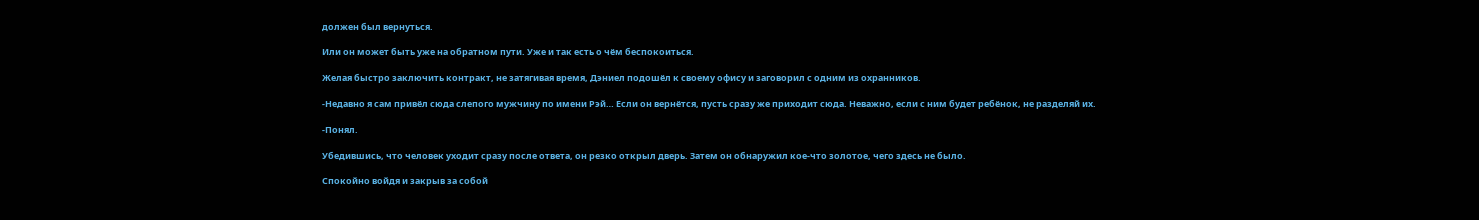должен был вернуться.

Или он может быть уже на обратном пути. Уже и так есть о чём беспокоиться.

Желая быстро заключить контракт, не затягивая время, Дэниел подошёл к своему офису и заговорил с одним из охранников.

-Недавно я сам привёл сюда слепого мужчину по имени Рэй… Если он вернётся, пусть сразу же приходит сюда. Неважно, если с ним будет ребёнок, не разделяй их.

-Понял.

Убедившись, что человек уходит сразу после ответа, он резко открыл дверь. Затем он обнаружил кое-что золотое, чего здесь не было.

Спокойно войдя и закрыв за собой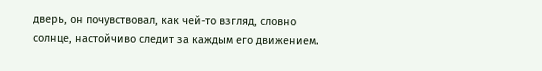дверь, он почувствовал, как чей-то взгляд, словно солнце, настойчиво следит за каждым его движением.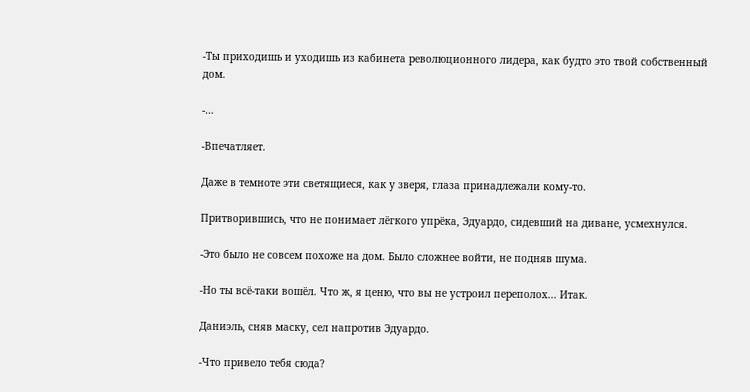-Ты приходишь и уходишь из кабинета революционного лидера, как будто это твой собственный дом.

-…

-Впечатляет.

Даже в темноте эти светящиеся, как у зверя, глаза принадлежали кому-то.

Притворившись, что не понимает лёгкого упрёка, Эдуардо, сидевший на диване, усмехнулся.

-Это было не совсем похоже на дом. Было сложнее войти, не подняв шума.

-Но ты всё-таки вошёл. Что ж, я ценю, что вы не устроил переполох... Итак.

Даниэль, сняв маску, сел напротив Эдуардо.

-Что привело тебя сюда?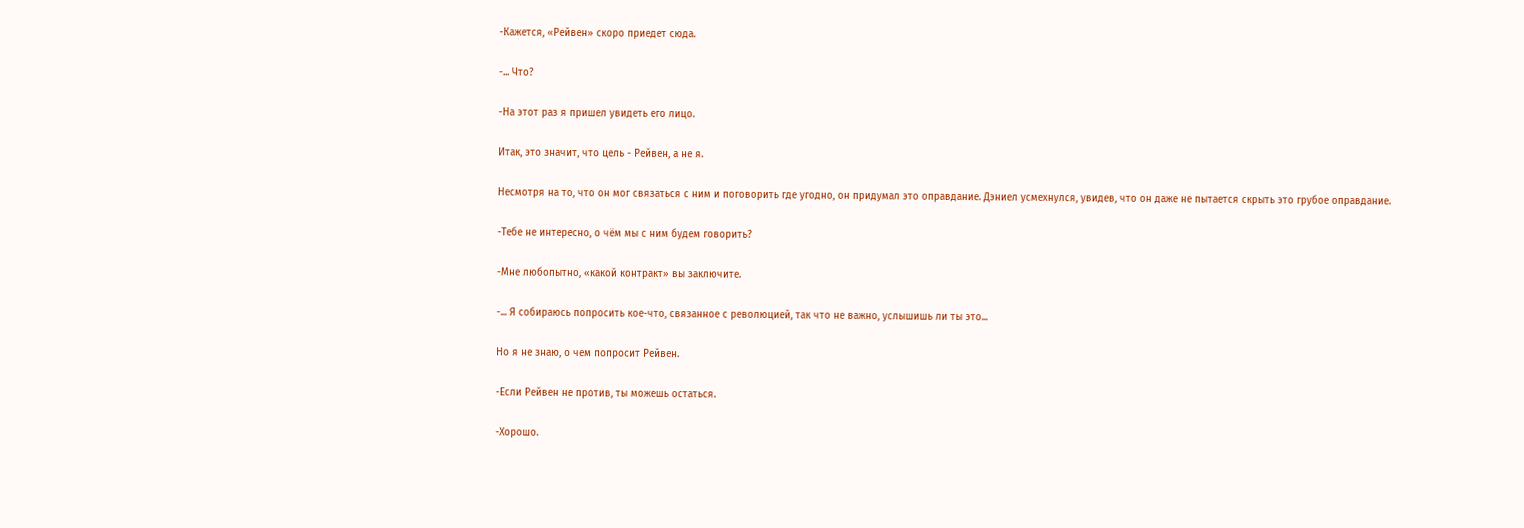-Кажется, «Рейвен» скоро приедет сюда.

-... Что?

-На этот раз я пришел увидеть его лицо.

Итак, это значит, что цель - Рейвен, а не я.

Несмотря на то, что он мог связаться с ним и поговорить где угодно, он придумал это оправдание. Дэниел усмехнулся, увидев, что он даже не пытается скрыть это грубое оправдание.

-Тебе не интересно, о чём мы с ним будем говорить?

-Мне любопытно, «какой контракт» вы заключите.

-... Я собираюсь попросить кое-что, связанное с революцией, так что не важно, услышишь ли ты это...

Но я не знаю, о чем попросит Рейвен.

-Если Рейвен не против, ты можешь остаться.

-Хорошо.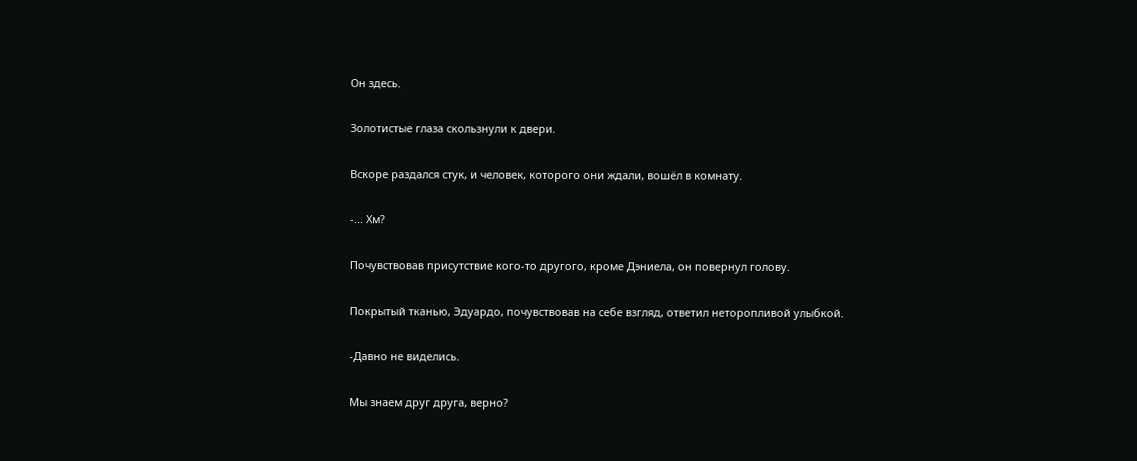Он здесь.

Золотистые глаза скользнули к двери.

Вскоре раздался стук, и человек, которого они ждали, вошёл в комнату.

-... Хм?

Почувствовав присутствие кого-то другого, кроме Дэниела, он повернул голову.

Покрытый тканью, Эдуардо, почувствовав на себе взгляд, ответил неторопливой улыбкой.

-Давно не виделись.

Мы знаем друг друга, верно?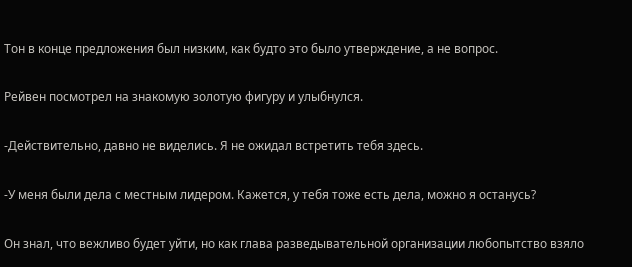Тон в конце предложения был низким, как будто это было утверждение, а не вопрос.

Рейвен посмотрел на знакомую золотую фигуру и улыбнулся.

-Действительно, давно не виделись. Я не ожидал встретить тебя здесь.

-У меня были дела с местным лидером. Кажется, у тебя тоже есть дела, можно я останусь?

Он знал, что вежливо будет уйти, но как глава разведывательной организации любопытство взяло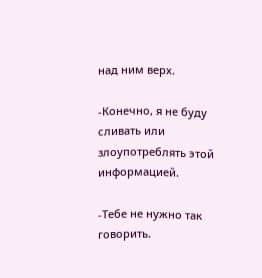над ним верх.

-Конечно, я не буду сливать или злоупотреблять этой информацией.

-Тебе не нужно так говорить.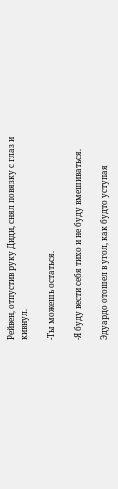Рейвен, отпустив руку Диди, снял повязку с глаз и кивнул.

-Ты можешь остаться.

-Я буду вести себя тихо и не буду вмешиваться.

Эдуардо отошел в угол, как будто уступая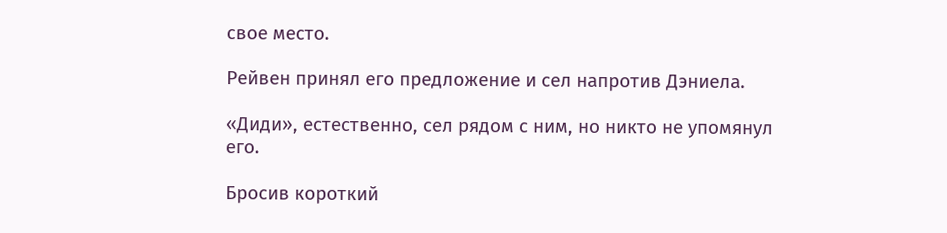свое место.

Рейвен принял его предложение и сел напротив Дэниела.

«Диди», естественно, сел рядом с ним, но никто не упомянул его.

Бросив короткий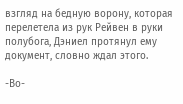взгляд на бедную ворону, которая перелетела из рук Рейвен в руки полубога, Дэниел протянул ему документ, словно ждал этого.

-Во-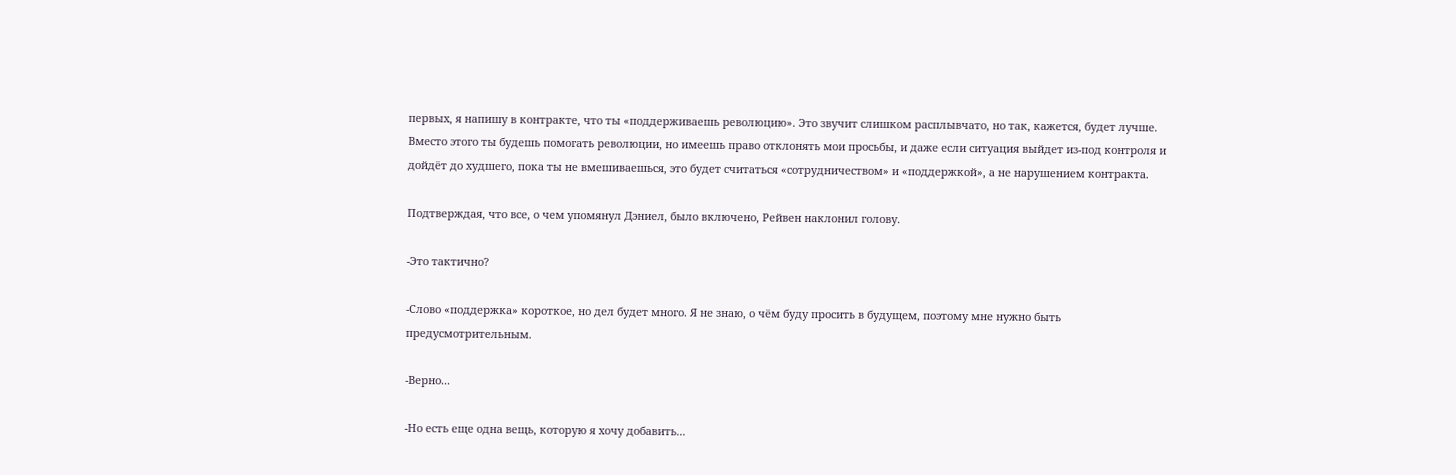первых, я напишу в контракте, что ты «поддерживаешь революцию». Это звучит слишком расплывчато, но так, кажется, будет лучше. Вместо этого ты будешь помогать революции, но имеешь право отклонять мои просьбы, и даже если ситуация выйдет из-под контроля и дойдёт до худшего, пока ты не вмешиваешься, это будет считаться «сотрудничеством» и «поддержкой», а не нарушением контракта.

Подтверждая, что все, о чем упомянул Дэниел, было включено, Рейвен наклонил голову.

-Это тактично?

-Слово «поддержка» короткое, но дел будет много. Я не знаю, о чём буду просить в будущем, поэтому мне нужно быть предусмотрительным.

-Верно...

-Но есть еще одна вещь, которую я хочу добавить...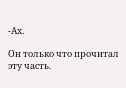-Ах.

Он только что прочитал эту часть.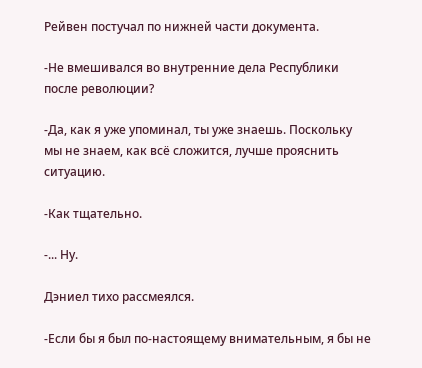Рейвен постучал по нижней части документа.

-Не вмешивался во внутренние дела Республики после революции?

-Да, как я уже упоминал, ты уже знаешь. Поскольку мы не знаем, как всё сложится, лучше прояснить ситуацию.

-Как тщательно.

-... Ну.

Дэниел тихо рассмеялся.

-Если бы я был по-настоящему внимательным, я бы не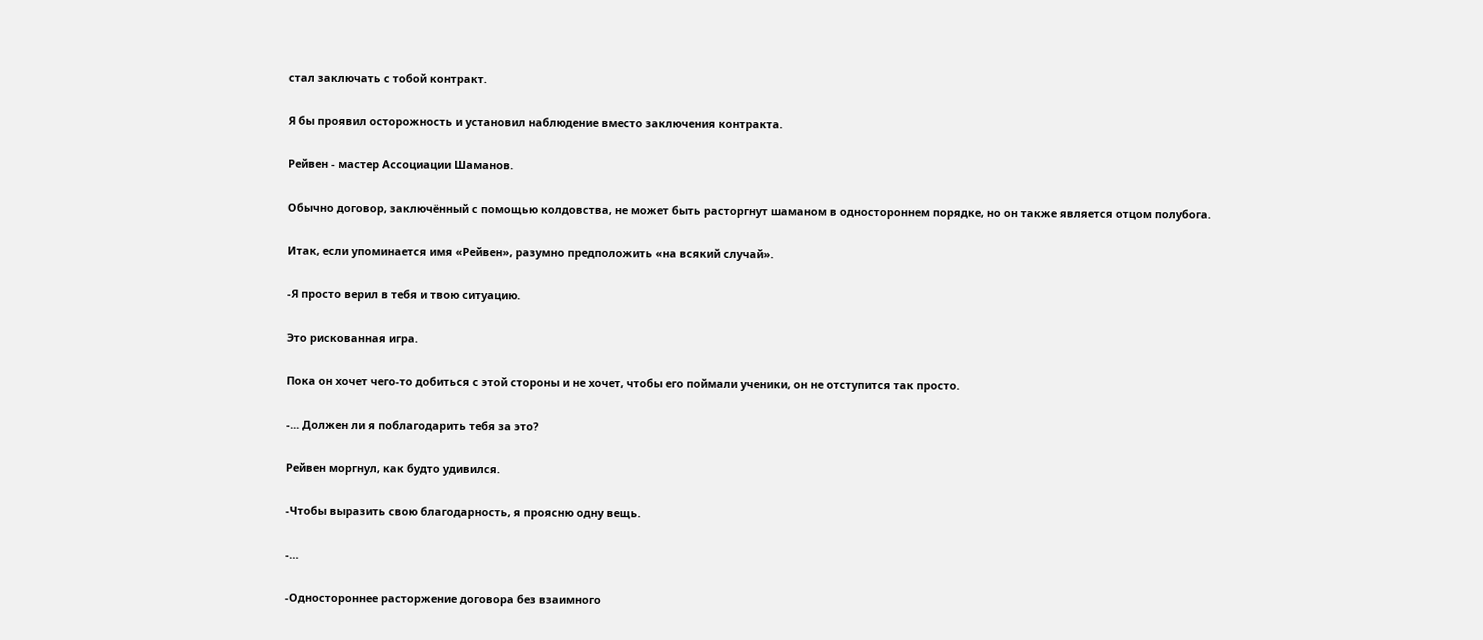стал заключать с тобой контракт.

Я бы проявил осторожность и установил наблюдение вместо заключения контракта.

Рейвен - мастер Ассоциации Шаманов.

Обычно договор, заключённый с помощью колдовства, не может быть расторгнут шаманом в одностороннем порядке, но он также является отцом полубога.

Итак, если упоминается имя «Рейвен», разумно предположить «на всякий случай».

-Я просто верил в тебя и твою ситуацию.

Это рискованная игра.

Пока он хочет чего-то добиться с этой стороны и не хочет, чтобы его поймали ученики, он не отступится так просто.

-... Должен ли я поблагодарить тебя за это?

Рейвен моргнул, как будто удивился.

-Чтобы выразить свою благодарность, я проясню одну вещь.

-…

-Одностороннее расторжение договора без взаимного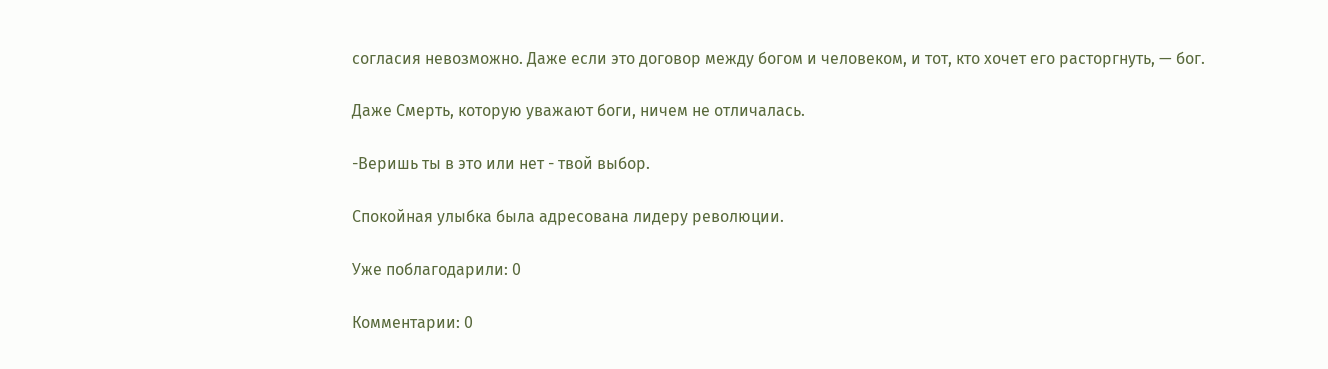согласия невозможно. Даже если это договор между богом и человеком, и тот, кто хочет его расторгнуть, — бог.

Даже Смерть, которую уважают боги, ничем не отличалась.

-Веришь ты в это или нет - твой выбор.

Спокойная улыбка была адресована лидеру революции.

Уже поблагодарили: 0

Комментарии: 0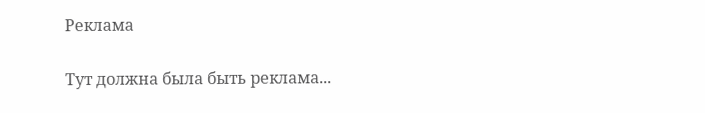Реклама

Тут должна была быть реклама...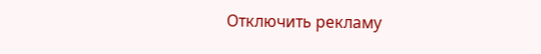Отключить рекламу